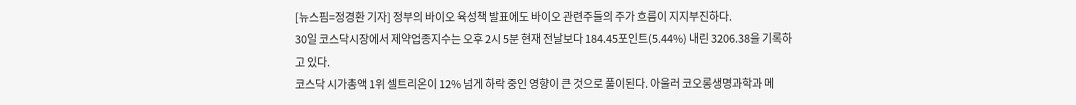[뉴스핌=정경환 기자] 정부의 바이오 육성책 발표에도 바이오 관련주들의 주가 흐름이 지지부진하다.
30일 코스닥시장에서 제약업종지수는 오후 2시 5분 현재 전날보다 184.45포인트(5.44%) 내린 3206.38을 기록하고 있다.
코스닥 시가총액 1위 셀트리온이 12% 넘게 하락 중인 영향이 큰 것으로 풀이된다. 아울러 코오롱생명과학과 메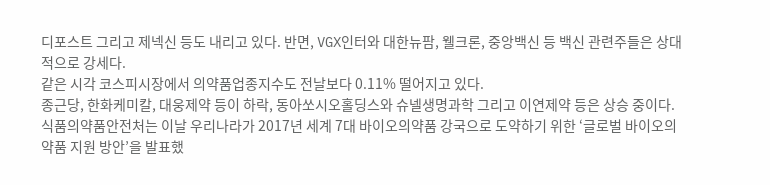디포스트 그리고 제넥신 등도 내리고 있다. 반면, VGX인터와 대한뉴팜, 웰크론, 중앙백신 등 백신 관련주들은 상대적으로 강세다.
같은 시각 코스피시장에서 의약품업종지수도 전날보다 0.11% 떨어지고 있다.
종근당, 한화케미칼, 대웅제약 등이 하락, 동아쏘시오홀딩스와 슈넬생명과학 그리고 이연제약 등은 상승 중이다.
식품의약품안전처는 이날 우리나라가 2017년 세계 7대 바이오의약품 강국으로 도약하기 위한 ‘글로벌 바이오의약품 지원 방안’을 발표했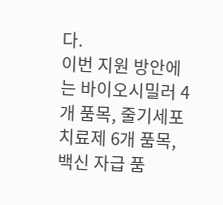다.
이번 지원 방안에는 바이오시밀러 4개 품목, 줄기세포치료제 6개 품목, 백신 자급 품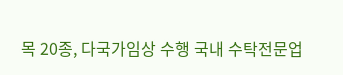목 20종, 다국가임상 수행 국내 수탁전문업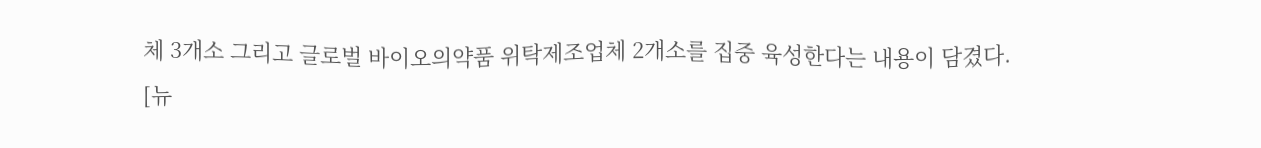체 3개소 그리고 글로벌 바이오의약품 위탁제조업체 2개소를 집중 육성한다는 내용이 담겼다.
[뉴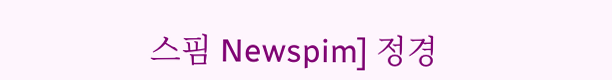스핌 Newspim] 정경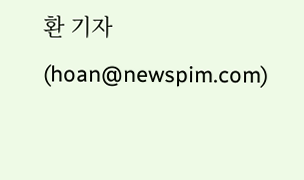환 기자 (hoan@newspim.com)